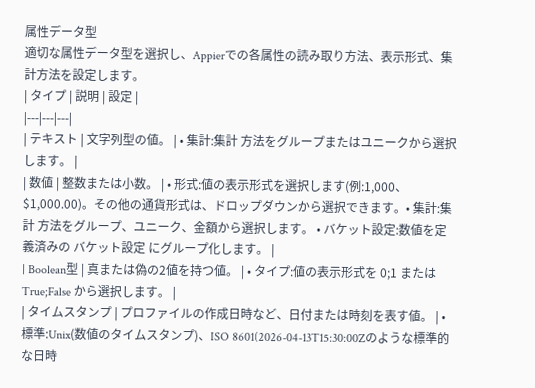属性データ型
適切な属性データ型を選択し、Appierでの各属性の読み取り方法、表示形式、集計方法を設定します。
| タイプ | 説明 | 設定 |
|---|---|---|
| テキスト | 文字列型の値。 | • 集計:集計 方法をグループまたはユニークから選択します。 |
| 数値 | 整数または小数。 | • 形式:値の表示形式を選択します(例:1,000、$1,000.00)。その他の通貨形式は、ドロップダウンから選択できます。• 集計:集計 方法をグループ、ユニーク、金額から選択します。 • バケット設定:数値を定義済みの バケット設定 にグループ化します。 |
| Boolean型 | 真または偽の2値を持つ値。 | • タイプ:値の表示形式を 0;1 または True;False から選択します。 |
| タイムスタンプ | プロファイルの作成日時など、日付または時刻を表す値。 | • 標準:Unix(数値のタイムスタンプ)、ISO 8601(2026-04-13T15:30:00Zのような標準的な日時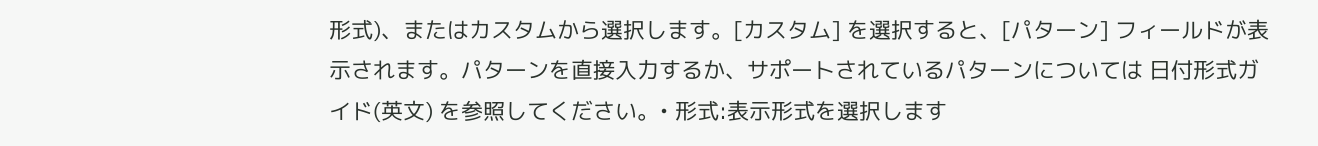形式)、またはカスタムから選択します。[カスタム] を選択すると、[パターン] フィールドが表示されます。パターンを直接入力するか、サポートされているパターンについては 日付形式ガイド(英文) を参照してください。• 形式:表示形式を選択します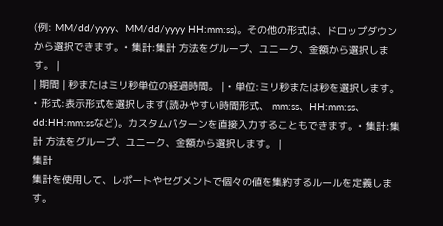(例: MM/dd/yyyy、MM/dd/yyyy HH:mm:ss)。その他の形式は、ドロップダウンから選択できます。• 集計:集計 方法をグループ、ユニーク、金額から選択します。 |
| 期間 | 秒またはミリ秒単位の経過時間。 | • 単位:ミリ秒または秒を選択します。 • 形式:表示形式を選択します(読みやすい時間形式、 mm:ss、HH:mm:ss、dd:HH:mm:ssなど)。カスタムパターンを直接入力することもできます。• 集計:集計 方法をグループ、ユニーク、金額から選択します。 |
集計
集計を使用して、レポートやセグメントで個々の値を集約するルールを定義します。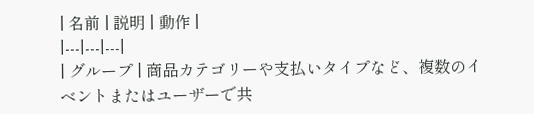| 名前 | 説明 | 動作 |
|---|---|---|
| グループ | 商品カテゴリーや支払いタイプなど、複数のイベントまたはユーザーで共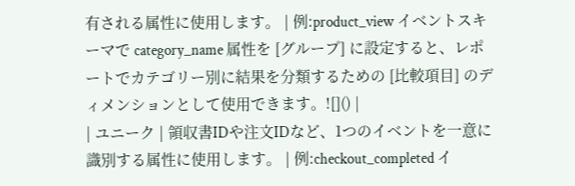有される属性に使用します。 | 例:product_view イベントスキーマで category_name 属性を [グループ] に設定すると、レポートでカテゴリー別に結果を分類するための [比較項目] のディメンションとして使用できます。![]() |
| ユニーク | 領収書IDや注文IDなど、1つのイベントを一意に識別する属性に使用します。 | 例:checkout_completed イ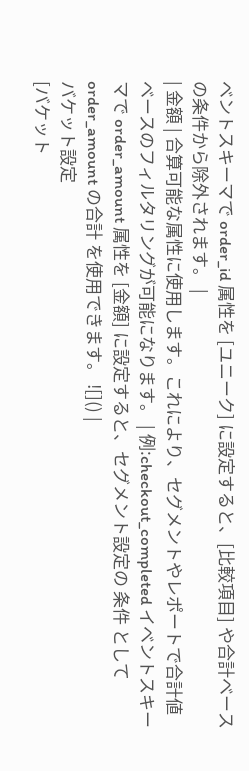ベントスキーマで order_id 属性を [ユニーク] に設定すると、[比較項目] や合計ベースの条件から除外されます。 |
| 金額 | 合算可能な属性に使用します。これにより、セグメントやレポートで合計値ベースのフィルタリングが可能になります。 | 例:checkout_completed イベントスキーマで order_amount 属性を [金額] に設定すると、セグメント設定の 条件 として order_amount の合計 を使用できます。 ![]() |
バケット設定
[バケット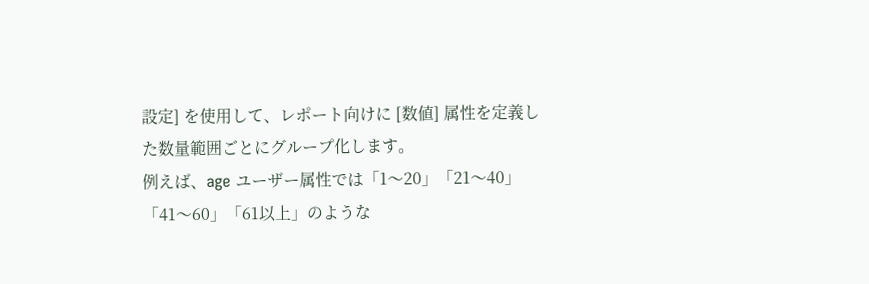設定] を使用して、レポート向けに [数値] 属性を定義した数量範囲ごとにグループ化します。
例えば、age ユーザー属性では「1〜20」「21〜40」「41〜60」「61以上」のような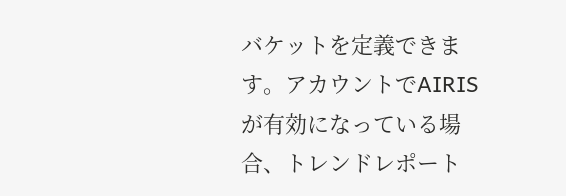バケットを定義できます。アカウントでAIRISが有効になっている場合、トレンドレポート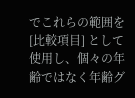でこれらの範囲を [比較項目] として使用し、個々の年齢ではなく年齢グ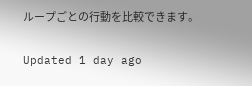ループごとの行動を比較できます。

Updated 1 day ago